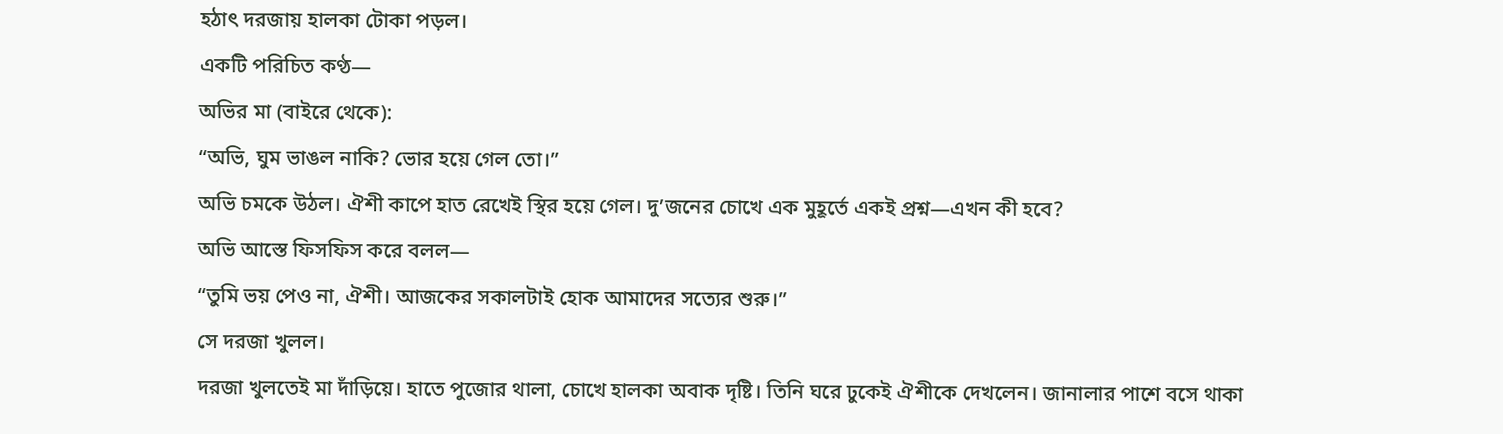হঠাৎ দরজায় হালকা টোকা পড়ল।
একটি পরিচিত কণ্ঠ—
অভির মা (বাইরে থেকে):
“অভি, ঘুম ভাঙল নাকি? ভোর হয়ে গেল তো।”
অভি চমকে উঠল। ঐশী কাপে হাত রেখেই স্থির হয়ে গেল। দু’জনের চোখে এক মুহূর্তে একই প্রশ্ন—এখন কী হবে?
অভি আস্তে ফিসফিস করে বলল—
“তুমি ভয় পেও না, ঐশী। আজকের সকালটাই হোক আমাদের সত্যের শুরু।”
সে দরজা খুলল।
দরজা খুলতেই মা দাঁড়িয়ে। হাতে পুজোর থালা, চোখে হালকা অবাক দৃষ্টি। তিনি ঘরে ঢুকেই ঐশীকে দেখলেন। জানালার পাশে বসে থাকা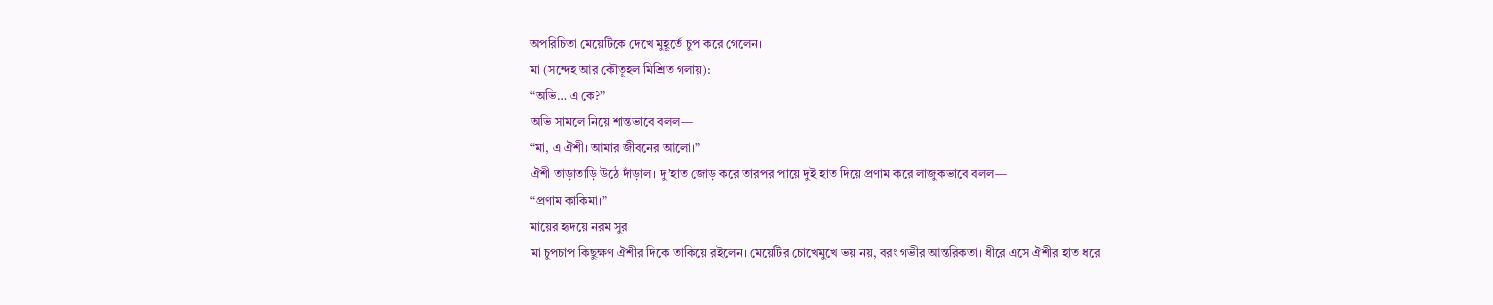অপরিচিতা মেয়েটিকে দেখে মুহূর্তে চুপ করে গেলেন।
মা (সন্দেহ আর কৌতূহল মিশ্রিত গলায়):
“অভি… এ কে?”
অভি সামলে নিয়ে শান্তভাবে বলল—
“মা, এ ঐশী। আমার জীবনের আলো।”
ঐশী তাড়াতাড়ি উঠে দাঁড়াল। দু’হাত জোড় করে তারপর পায়ে দুই হাত দিয়ে প্রণাম করে লাজুকভাবে বলল—
“প্রণাম কাকিমা।”
মায়ের হৃদয়ে নরম সুর
মা চুপচাপ কিছুক্ষণ ঐশীর দিকে তাকিয়ে রইলেন। মেয়েটির চোখেমুখে ভয় নয়, বরং গভীর আন্তরিকতা। ধীরে এসে ঐশীর হাত ধরে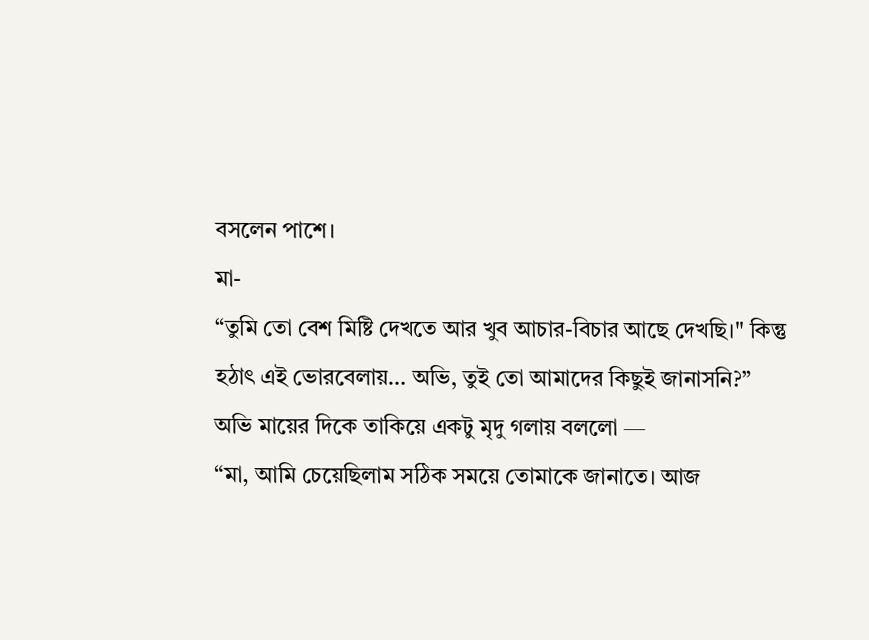বসলেন পাশে।
মা-
“তুমি তো বেশ মিষ্টি দেখতে আর খুব আচার-বিচার আছে দেখছি।" কিন্তু হঠাৎ এই ভোরবেলায়… অভি, তুই তো আমাদের কিছুই জানাসনি?”
অভি মায়ের দিকে তাকিয়ে একটু মৃদু গলায় বললো —
“মা, আমি চেয়েছিলাম সঠিক সময়ে তোমাকে জানাতে। আজ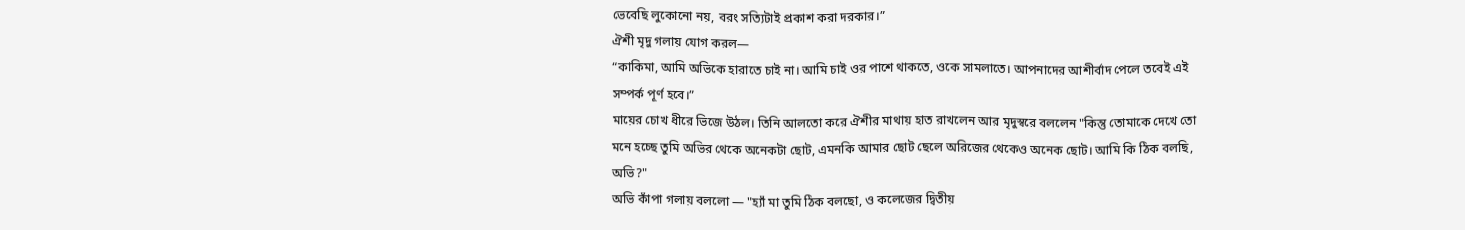ভেবেছি লুকোনো নয়, বরং সত্যিটাই প্রকাশ করা দরকার।”
ঐশী মৃদু গলায় যোগ করল—
“কাকিমা, আমি অভিকে হারাতে চাই না। আমি চাই ওর পাশে থাকতে, ওকে সামলাতে। আপনাদের আশীর্বাদ পেলে তবেই এই সম্পর্ক পূর্ণ হবে।”
মায়ের চোখ ধীরে ভিজে উঠল। তিনি আলতো করে ঐশীর মাথায় হাত রাখলেন আর মৃদুস্বরে বললেন "কিন্তু তোমাকে দেখে তো মনে হচ্ছে তুমি অভির থেকে অনেকটা ছোট, এমনকি আমার ছোট ছেলে অরিজের থেকেও অনেক ছোট। আমি কি ঠিক বলছি, অভি?"
অভি কাঁপা গলায় বললো — "হ্যাঁ মা তুমি ঠিক বলছো, ও কলেজের দ্বিতীয়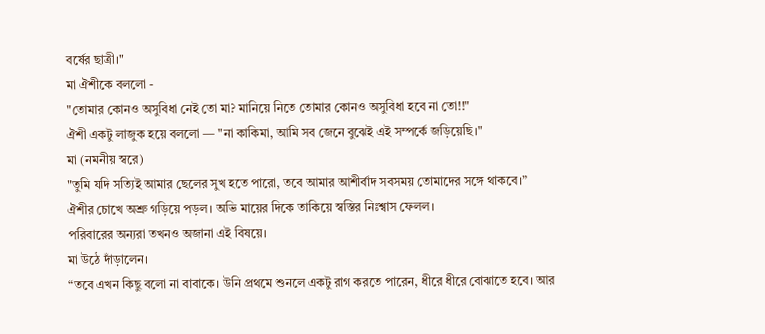বর্ষের ছাত্রী।"
মা ঐশীকে বললো -
"তোমার কোনও অসুবিধা নেই তো মা? মানিয়ে নিতে তোমার কোনও অসুবিধা হবে না তো!!"
ঐশী একটু লাজুক হয়ে বললো — "না কাকিমা, আমি সব জেনে বুঝেই এই সম্পর্কে জড়িয়েছি।"
মা (নমনীয় স্বরে)
"তুমি যদি সত্যিই আমার ছেলের সুখ হতে পারো, তবে আমার আশীর্বাদ সবসময় তোমাদের সঙ্গে থাকবে।”
ঐশীর চোখে অশ্রু গড়িয়ে পড়ল। অভি মায়ের দিকে তাকিয়ে স্বস্তির নিঃশ্বাস ফেলল।
পরিবারের অন্যরা তখনও অজানা এই বিষয়ে।
মা উঠে দাঁড়ালেন।
“তবে এখন কিছু বলো না বাবাকে। উনি প্রথমে শুনলে একটু রাগ করতে পারেন, ধীরে ধীরে বোঝাতে হবে। আর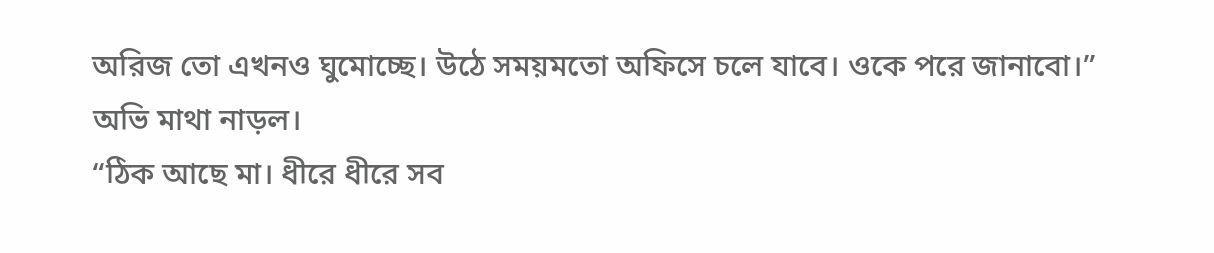অরিজ তো এখনও ঘুমোচ্ছে। উঠে সময়মতো অফিসে চলে যাবে। ওকে পরে জানাবো।”
অভি মাথা নাড়ল।
“ঠিক আছে মা। ধীরে ধীরে সব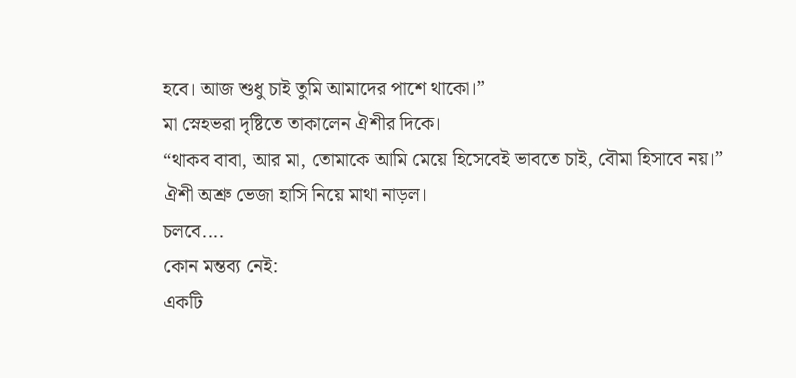হবে। আজ শুধু চাই তুমি আমাদের পাশে থাকো।”
মা স্নেহভরা দৃষ্টিতে তাকালেন ঐশীর দিকে।
“থাকব বাবা, আর মা, তোমাকে আমি মেয়ে হিসেবেই ভাবতে চাই, বৌমা হিসাবে নয়।”
ঐশী অশ্রু ভেজা হাসি নিয়ে মাথা নাড়ল।
চলবে....
কোন মন্তব্য নেই:
একটি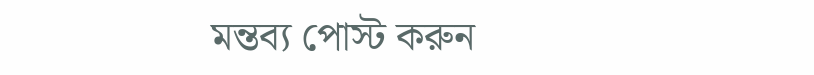মন্তব্য পোস্ট করুন